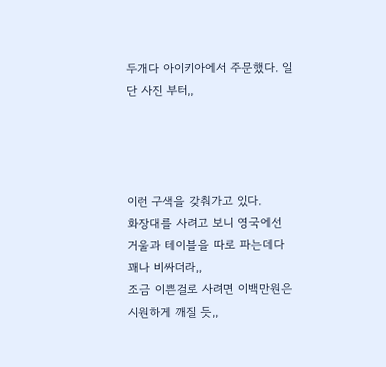두개다 아이키아에서 주문했다. 일단 사진 부터,,




이런 구색을 갖춰가고 있다.
화장대를 사려고 보니 영국에선 거울과 테이블을 따로 파는데다 꽤나 비싸더라,,
조금 이쁜걸로 사려면 이백만원은 시원하게 깨질 듯,,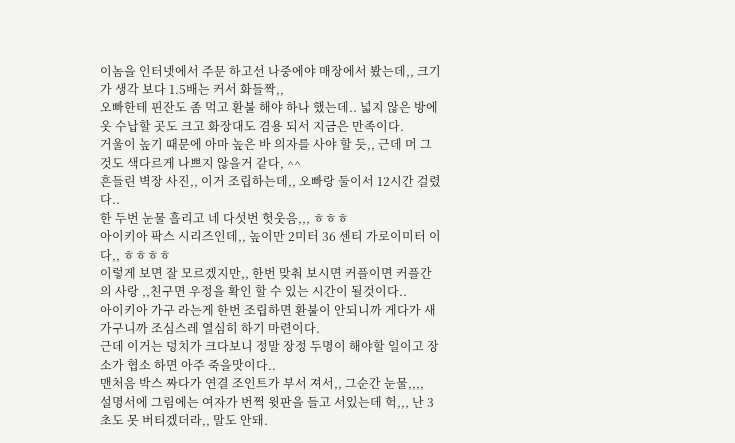이놈을 인터넷에서 주문 하고선 나중에야 매장에서 봤는데,, 크기가 생각 보다 1.5배는 커서 화들짝,,
오빠한테 핀잔도 좀 먹고 환불 해야 하나 했는데.. 넓지 않은 방에 옷 수납할 곳도 크고 화장대도 겸용 되서 지금은 만족이다.
거울이 높기 때문에 아마 높은 바 의자를 사야 할 듯,, 근데 머 그것도 색다르게 나쁘지 않을거 같다, ^^
흔들린 벽장 사진,, 이거 조립하는데,, 오빠랑 둘이서 12시간 걸렸다..
한 두번 눈물 흘리고 네 다섯번 헛웃음,,, ㅎㅎㅎ
아이키아 팍스 시리즈인데,, 높이만 2미터 36 센티 가로이미터 이다,, ㅎㅎㅎㅎ
이렇게 보면 잘 모르겠지만,, 한번 맞춰 보시면 커플이면 커플간의 사랑 ,,친구면 우정을 확인 할 수 있는 시간이 될것이다..
아이키아 가구 라는게 한번 조립하면 환불이 안되니까 게다가 새 가구니까 조심스레 열심히 하기 마련이다.
근데 이거는 덩치가 크다보니 정말 장정 두명이 해야할 일이고 장소가 협소 하면 아주 죽을맛이다..
맨처음 박스 짜다가 연결 조인트가 부서 져서,, 그순간 눈물,,,,
설명서에 그림에는 여자가 번쩍 윗판을 들고 서있는데 헉,,, 난 3초도 못 버티겠더라,, 말도 안돼.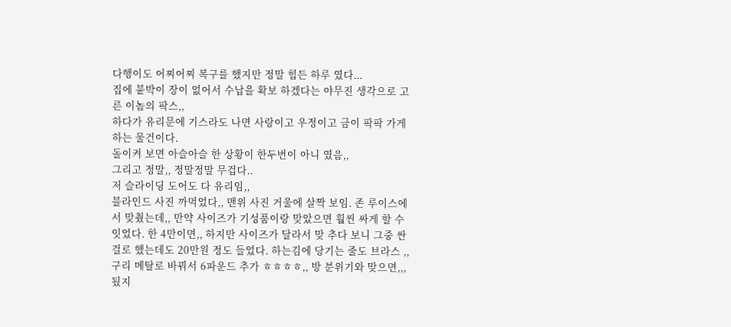다행이도 어찌어찌 복구를 했지만 정말 힘든 하루 였다...
집에 붙박이 장이 없어서 수납을 확보 하겠다는 야무진 생각으로 고른 이놈의 팍스,,
하다가 유리문에 기스라도 나면 사랑이고 우정이고 금이 팍팍 가게 하는 물건이다.
돌이켜 보면 아슬아슬 한 상황이 한두번이 아니 였음,,
그리고 정말,, 정말정말 무겁다..
저 슬라이딩 도어도 다 유리임,,
블라인드 사진 까먹었다,, 맨위 사진 거울에 살짝 보임. 존 루이스에서 맞췄는데,, 만약 사이즈가 기성품이랑 맞았으면 훨씬 싸게 할 수 잇었다. 한 4만이면,, 하지만 사이즈가 달라서 맞 추다 보니 그중 싼걸로 했는데도 20만원 정도 들었다. 하는김에 당기는 줄도 브라스 ,, 구리 메탈로 바꿔서 6파운드 추가 ㅎㅎㅎㅎ,, 방 분위기와 맞으면,,, 됬지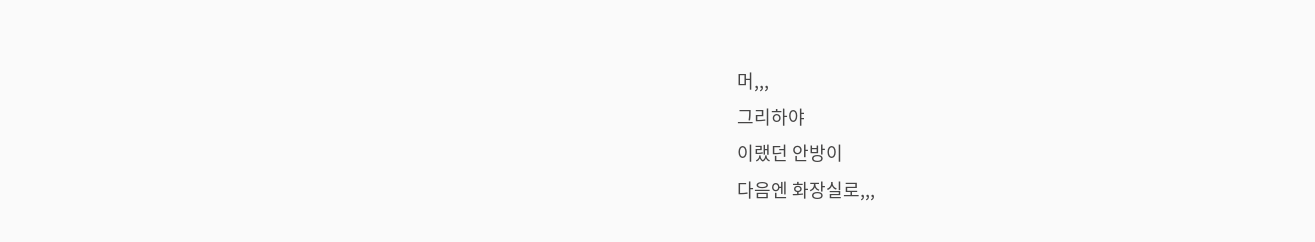머,,,
그리하야
이랬던 안방이
다음엔 화장실로,,,